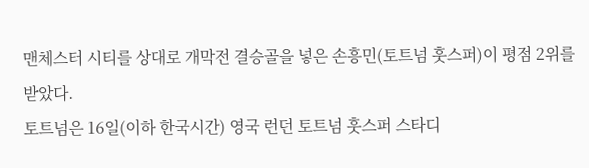맨체스터 시티를 상대로 개막전 결승골을 넣은 손흥민(토트넘 훗스퍼)이 평점 2위를 받았다.
토트넘은 16일(이하 한국시간) 영국 런던 토트넘 훗스퍼 스타디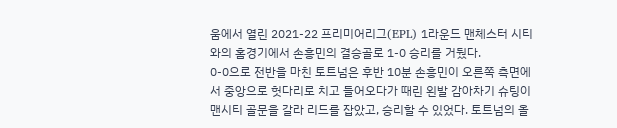움에서 열린 2021-22 프리미어리그(EPL) 1라운드 맨체스터 시티와의 홈경기에서 손흥민의 결승골로 1-0 승리를 거뒀다.
0-0으로 전반을 마친 토트넘은 후반 10분 손흥민이 오른쪽 측면에서 중앙으로 헛다리로 치고 들어오다가 때린 왼발 감아차기 슈팅이 맨시티 골문을 갈라 리드를 잡았고, 승리할 수 있었다. 토트넘의 올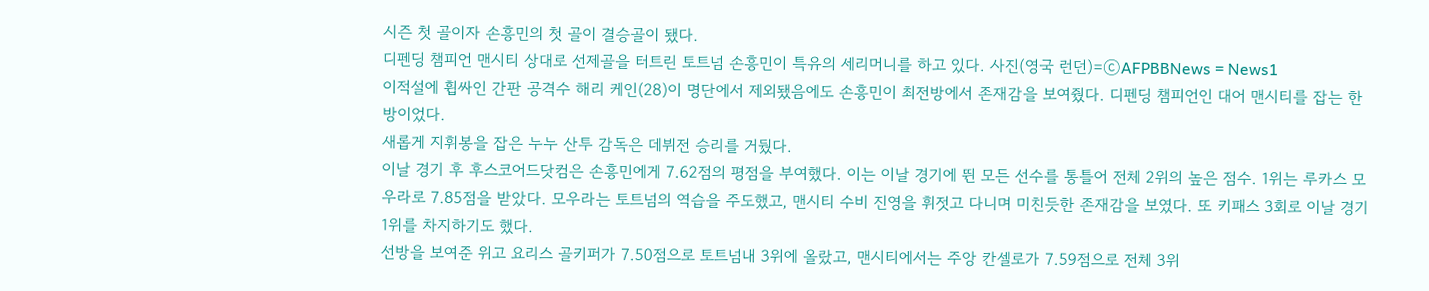시즌 첫 골이자 손흥민의 첫 골이 결승골이 됐다.
디펜딩 챔피언 맨시티 상대로 선제골을 터트린 토트넘 손흥민이 특유의 세리머니를 하고 있다. 사진(영국 런던)=ⓒAFPBBNews = News1
이적설에 휩싸인 간판 공격수 해리 케인(28)이 명단에서 제외됐음에도 손흥민이 최전방에서 존재감을 보여줬다. 디펜딩 챔피언인 대어 맨시티를 잡는 한 방이었다.
새롭게 지휘봉을 잡은 누누 산투 감독은 데뷔전 승리를 거뒀다.
이날 경기 후 후스코어드닷컴은 손흥민에게 7.62점의 평점을 부여했다. 이는 이날 경기에 뛴 모든 선수를 통틀어 전체 2위의 높은 점수. 1위는 루카스 모우라로 7.85점을 받았다. 모우라는 토트넘의 역습을 주도했고, 맨시티 수비 진영을 휘젓고 다니며 미친듯한 존재감을 보였다. 또 키패스 3회로 이날 경기 1위를 차지하기도 했다.
선방을 보여준 위고 요리스 골키퍼가 7.50점으로 토트넘내 3위에 올랐고, 맨시티에서는 주앙 칸셀로가 7.59점으로 전체 3위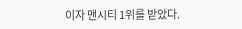이자 맨시티 1위를 받았다.